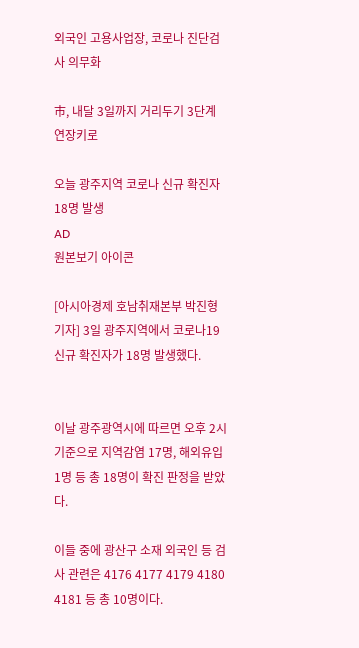외국인 고용사업장, 코로나 진단검사 의무화

市, 내달 3일까지 거리두기 3단계 연장키로

오늘 광주지역 코로나 신규 확진자 18명 발생
AD
원본보기 아이콘

[아시아경제 호남취재본부 박진형 기자] 3일 광주지역에서 코로나19 신규 확진자가 18명 발생했다.


이날 광주광역시에 따르면 오후 2시 기준으로 지역감염 17명, 해외유입 1명 등 총 18명이 확진 판정을 받았다.

이들 중에 광산구 소재 외국인 등 검사 관련은 4176 4177 4179 4180 4181 등 총 10명이다.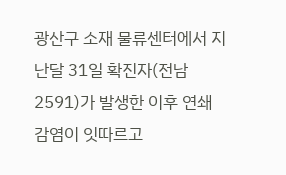광산구 소재 물류센터에서 지난달 31일 확진자(전남 2591)가 발생한 이후 연쇄 감염이 잇따르고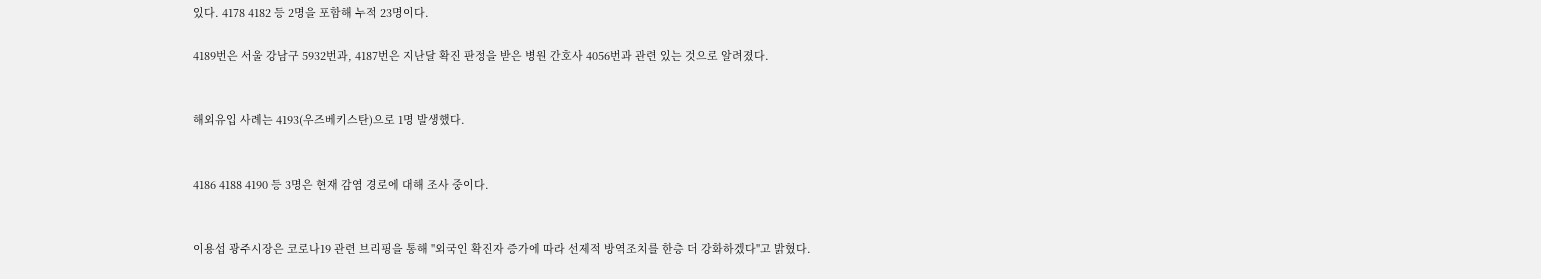있다. 4178 4182 등 2명을 포함해 누적 23명이다.

4189번은 서울 강남구 5932번과, 4187번은 지난달 확진 판정을 받은 병원 간호사 4056번과 관련 있는 것으로 알려졌다.


해외유입 사례는 4193(우즈베키스탄)으로 1명 발생했다.


4186 4188 4190 등 3명은 현재 감염 경로에 대해 조사 중이다.


이용섭 광주시장은 코로나19 관련 브리핑을 통해 "외국인 확진자 증가에 따라 선제적 방역조치를 한층 더 강화하겠다"고 밝혔다.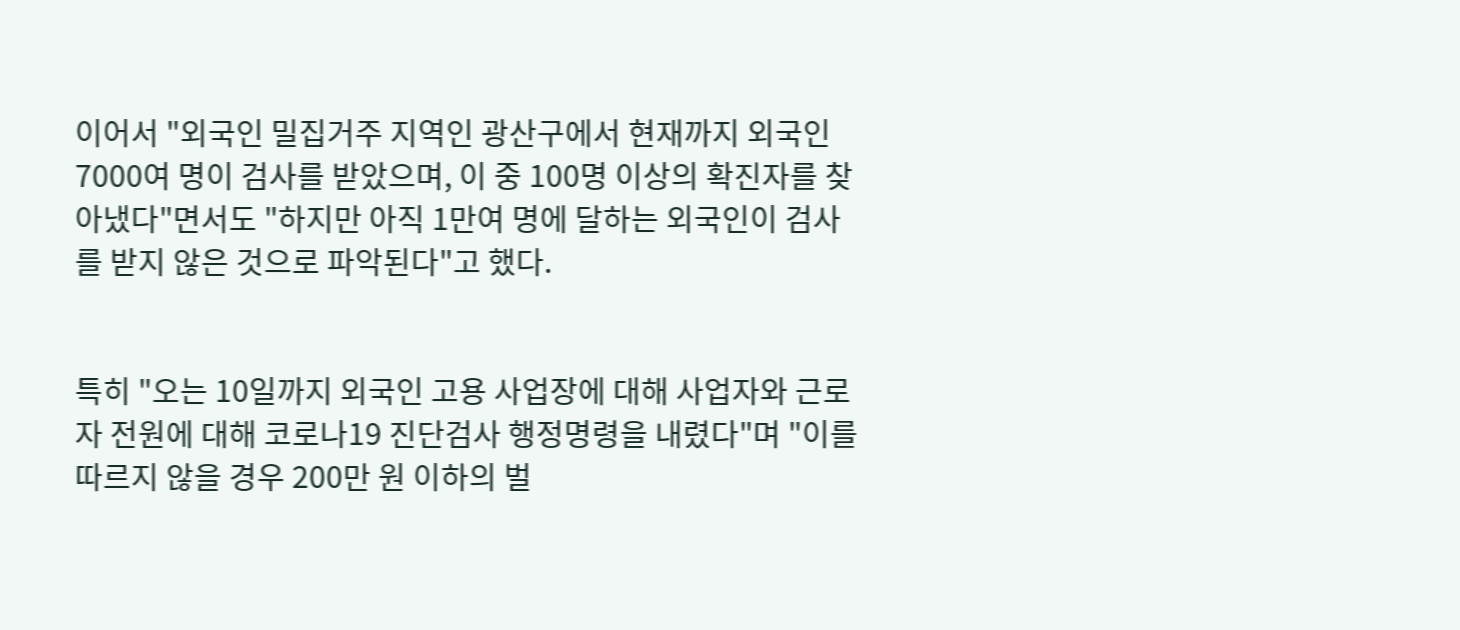이어서 "외국인 밀집거주 지역인 광산구에서 현재까지 외국인 7000여 명이 검사를 받았으며, 이 중 100명 이상의 확진자를 찾아냈다"면서도 "하지만 아직 1만여 명에 달하는 외국인이 검사를 받지 않은 것으로 파악된다"고 했다.


특히 "오는 10일까지 외국인 고용 사업장에 대해 사업자와 근로자 전원에 대해 코로나19 진단검사 행정명령을 내렸다"며 "이를 따르지 않을 경우 200만 원 이하의 벌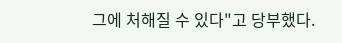그에 처해질 수 있다"고 당부했다.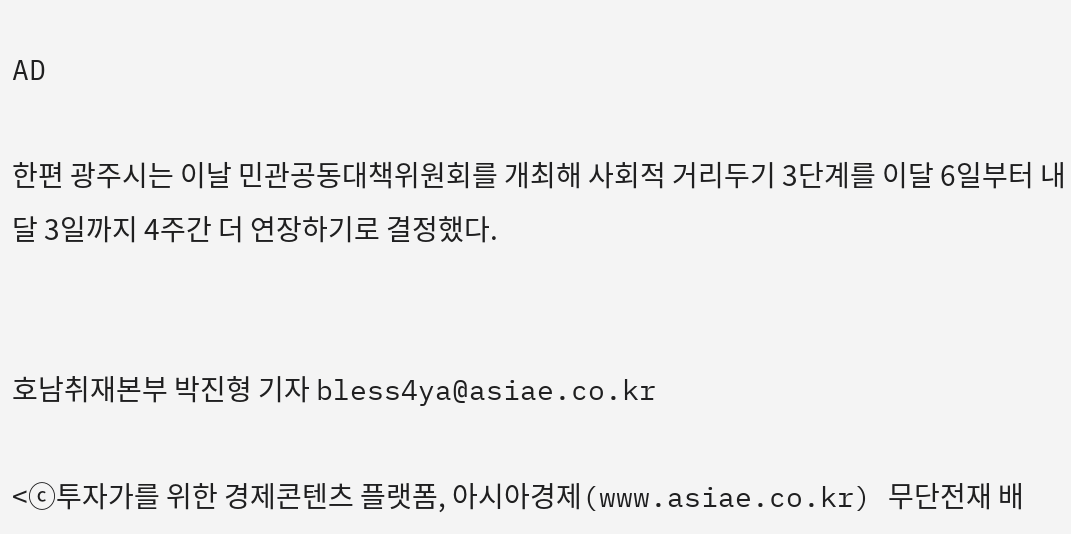AD

한편 광주시는 이날 민관공동대책위원회를 개최해 사회적 거리두기 3단계를 이달 6일부터 내달 3일까지 4주간 더 연장하기로 결정했다.


호남취재본부 박진형 기자 bless4ya@asiae.co.kr

<ⓒ투자가를 위한 경제콘텐츠 플랫폼, 아시아경제(www.asiae.co.kr) 무단전재 배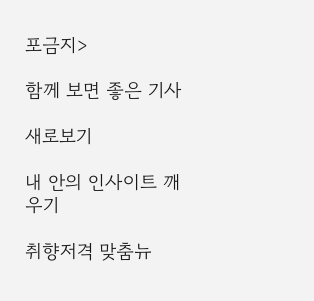포금지>

함께 보면 좋은 기사

새로보기

내 안의 인사이트 깨우기

취향저격 맞춤뉴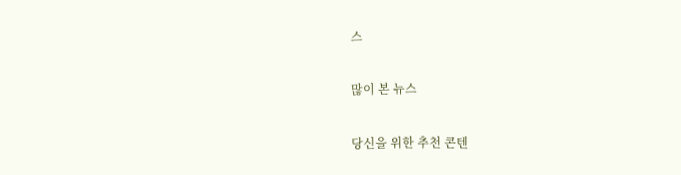스

많이 본 뉴스

당신을 위한 추천 콘텐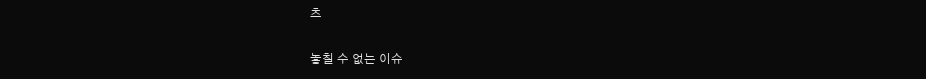츠

놓칠 수 없는 이슈